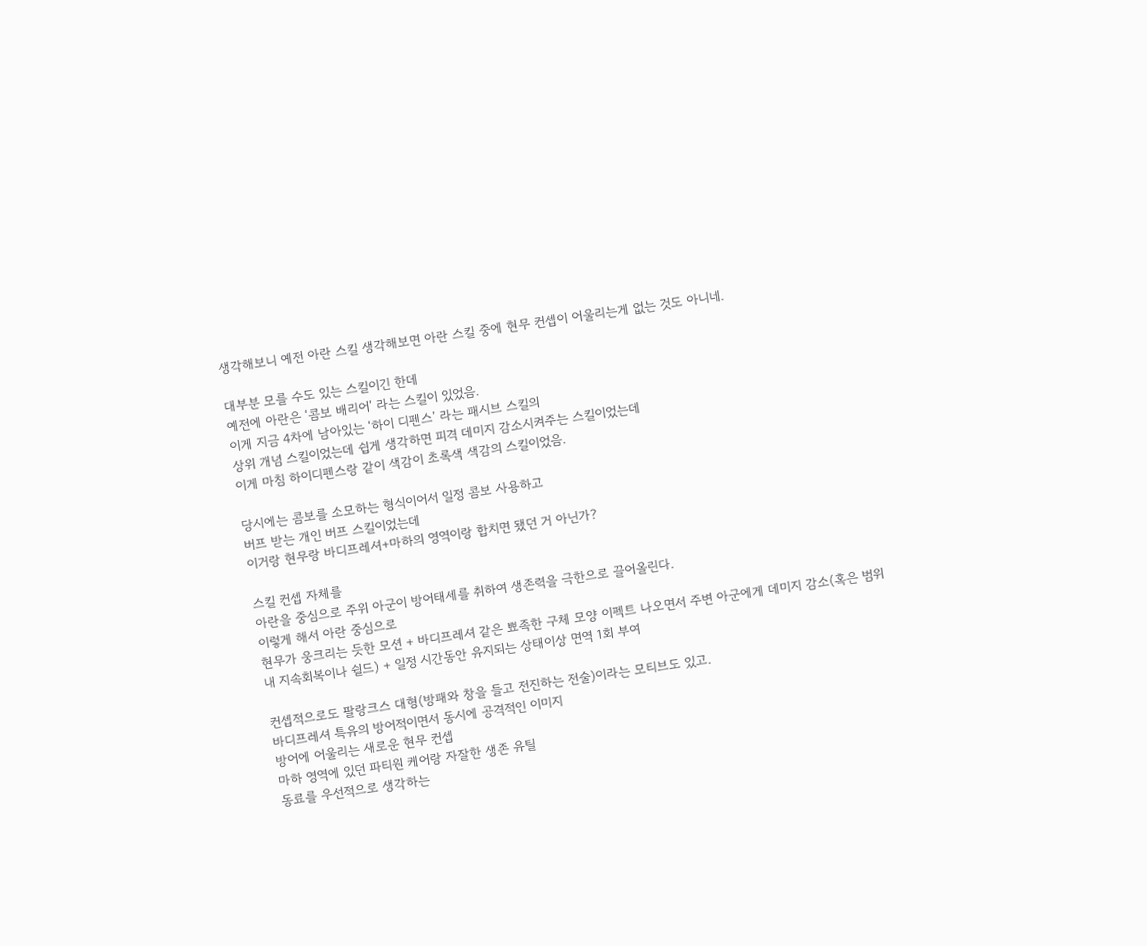생각해보니 예전 아란 스킬 생각해보면 아란 스킬 중에 현무 컨셉이 어울리는게 없는 것도 아니네.

대부분 모를 수도 있는 스킬이긴 한데
예전에 아란은 ‘콤보 배리어’ 라는 스킬이 있었음.
이게 지금 4차에 남아있는 ‘하이 디펜스’ 라는 패시브 스킬의
상위 개념 스킬이었는데 쉽게 생각하면 피격 데미지 감소시켜주는 스킬이었는데
이게 마침 하이디펜스랑 같이 색감이 초록색 색감의 스킬이었음.

당시에는 콤보를 소모하는 형식이어서 일정 콤보 사용하고
버프 받는 개인 버프 스킬이었는데
이거랑 현무랑 바디프레셔+마하의 영역이랑 합치면 됐던 거 아닌가?

스킬 컨셉 자체를
아란을 중심으로 주위 아군이 방어태세를 취하여 생존력을 극한으로 끌어올린다.
이렇게 해서 아란 중심으로
현무가 웅크리는 듯한 모션 + 바디프레셔 같은 뾰족한 구체 모양 이펙트 나오면서 주변 아군에게 데미지 감소(혹은 범위 내 지속회복이나 쉴드) + 일정 시간동안 유지되는 상태이상 면역 1회 부여

컨셉적으로도 팔랑크스 대형(방패와 창을 들고 전진하는 전술)이라는 모티브도 있고.
바디프레셔 특유의 방어적이면서 동시에 공격적인 이미지
방어에 어울리는 새로운 현무 컨셉
마하 영역에 있던 파티원 케어랑 자잘한 생존 유틸
동료를 우선적으로 생각하는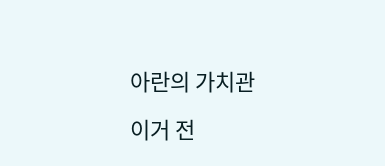아란의 가치관

이거 전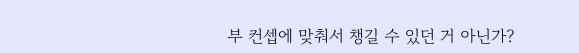부 컨셉에 맞춰서 챙길 수 있던 거 아닌가?